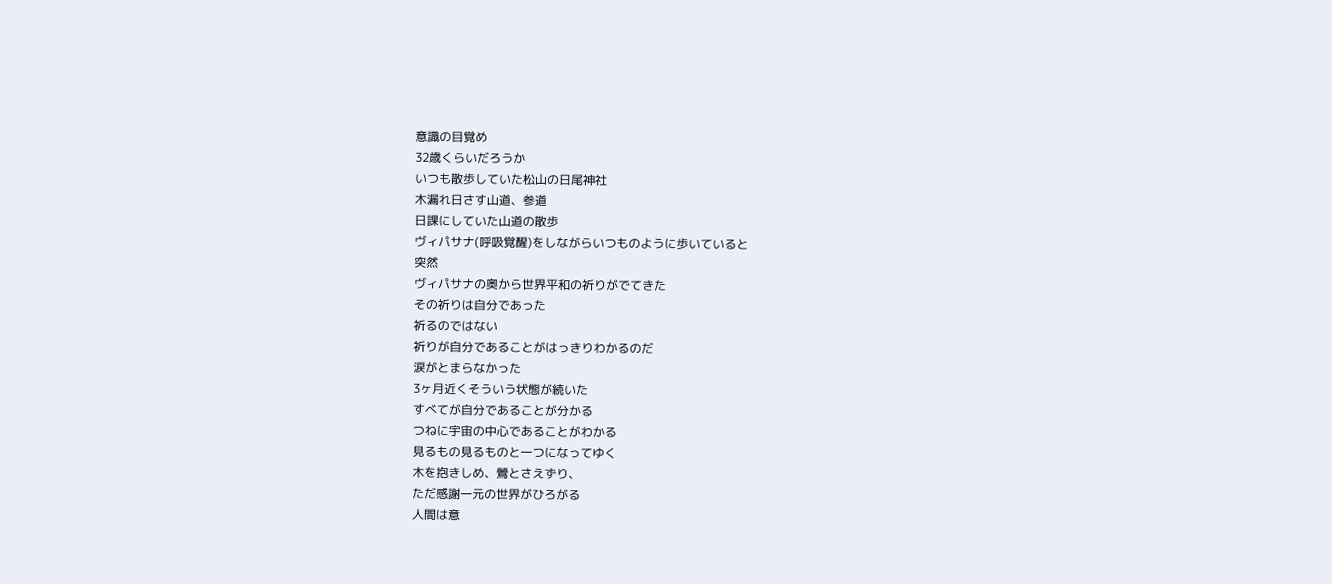意識の目覚め
32歳くらいだろうか
いつも散歩していた松山の日尾神社
木漏れ日さす山道、参道
日課にしていた山道の散歩
ヴィパサナ(呼吸覚醒)をしながらいつものように歩いていると
突然
ヴィパサナの奥から世界平和の祈りがでてきた
その祈りは自分であった
祈るのではない
祈りが自分であることがはっきりわかるのだ
涙がとまらなかった
3ヶ月近くそういう状態が続いた
すべてが自分であることが分かる
つねに宇宙の中心であることがわかる
見るもの見るものと一つになってゆく
木を抱きしめ、鶯とさえずり、
ただ感謝一元の世界がひろがる
人間は意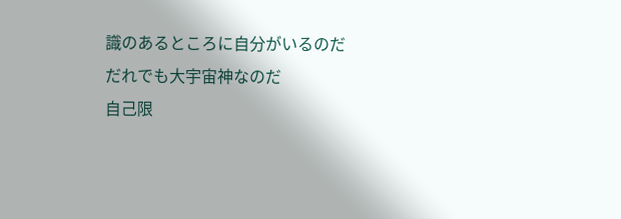識のあるところに自分がいるのだ
だれでも大宇宙神なのだ
自己限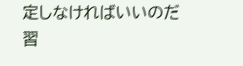定しなければいいのだ
習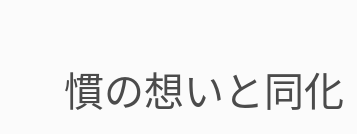慣の想いと同化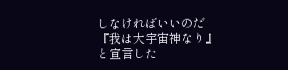しなければいいのだ
『我は大宇宙神なり』
と宣言した